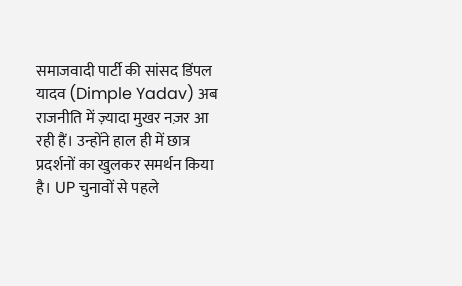समाजवादी पार्टी की सांसद डिंपल यादव (Dimple Yadav) अब राजनीति में ज़्यादा मुखर नज़र आ रही हैं। उन्होंने हाल ही में छात्र प्रदर्शनों का खुलकर समर्थन किया है। UP चुनावों से पहले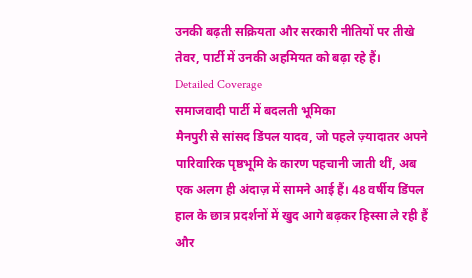उनकी बढ़ती सक्रियता और सरकारी नीतियों पर तीखे तेवर, पार्टी में उनकी अहमियत को बढ़ा रहे हैं।
Detailed Coverage
समाजवादी पार्टी में बदलती भूमिका
मैनपुरी से सांसद डिंपल यादव, जो पहले ज़्यादातर अपने पारिवारिक पृष्ठभूमि के कारण पहचानी जाती थीं, अब एक अलग ही अंदाज़ में सामने आई हैं। 48 वर्षीय डिंपल हाल के छात्र प्रदर्शनों में खुद आगे बढ़कर हिस्सा ले रही हैं और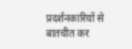प्रदर्शनकारियों से बातचीत कर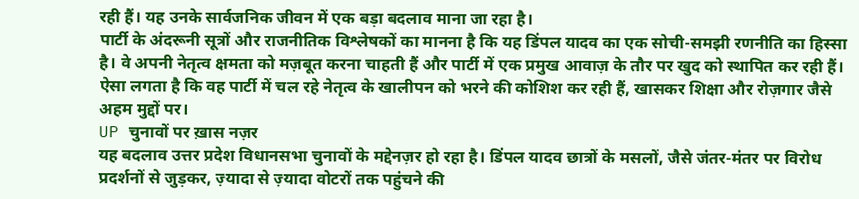रही हैं। यह उनके सार्वजनिक जीवन में एक बड़ा बदलाव माना जा रहा है।
पार्टी के अंदरूनी सूत्रों और राजनीतिक विश्लेषकों का मानना है कि यह डिंपल यादव का एक सोची-समझी रणनीति का हिस्सा है। वे अपनी नेतृत्व क्षमता को मज़बूत करना चाहती हैं और पार्टी में एक प्रमुख आवाज़ के तौर पर खुद को स्थापित कर रही हैं। ऐसा लगता है कि वह पार्टी में चल रहे नेतृत्व के खालीपन को भरने की कोशिश कर रही हैं, खासकर शिक्षा और रोज़गार जैसे अहम मुद्दों पर।
UP चुनावों पर ख़ास नज़र
यह बदलाव उत्तर प्रदेश विधानसभा चुनावों के मद्देनज़र हो रहा है। डिंपल यादव छात्रों के मसलों, जैसे जंतर-मंतर पर विरोध प्रदर्शनों से जुड़कर, ज़्यादा से ज़्यादा वोटरों तक पहुंचने की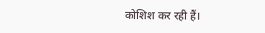कोशिश कर रही हैं।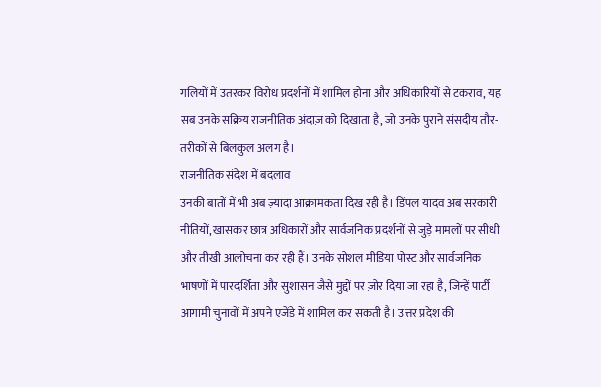गलियों में उतरकर विरोध प्रदर्शनों में शामिल होना और अधिकारियों से टकराव, यह सब उनके सक्रिय राजनीतिक अंदाज़ को दिखाता है, जो उनके पुराने संसदीय तौर-तरीकों से बिलकुल अलग है।
राजनीतिक संदेश में बदलाव
उनकी बातों में भी अब ज़्यादा आक्रामकता दिख रही है। डिंपल यादव अब सरकारी नीतियों, खासकर छात्र अधिकारों और सार्वजनिक प्रदर्शनों से जुड़े मामलों पर सीधी और तीखी आलोचना कर रही हैं। उनके सोशल मीडिया पोस्ट और सार्वजनिक भाषणों में पारदर्शिता और सुशासन जैसे मुद्दों पर ज़ोर दिया जा रहा है, जिन्हें पार्टी आगामी चुनावों में अपने एजेंडे में शामिल कर सकती है। उत्तर प्रदेश की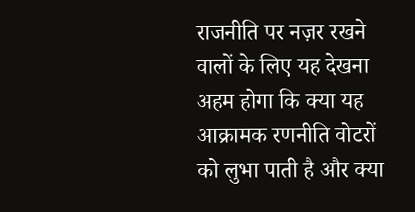राजनीति पर नज़र रखने वालों के लिए यह देखना अहम होगा कि क्या यह आक्रामक रणनीति वोटरों को लुभा पाती है और क्या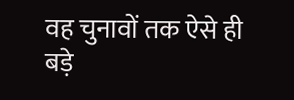वह चुनावों तक ऐसे ही बड़े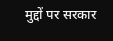मुद्दों पर सरकार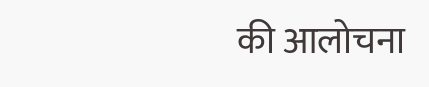की आलोचना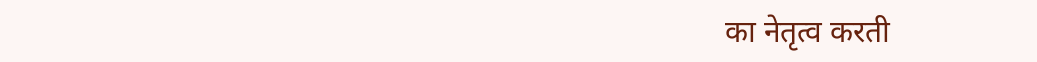का नेतृत्व करती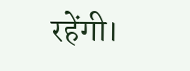रहेंगी।